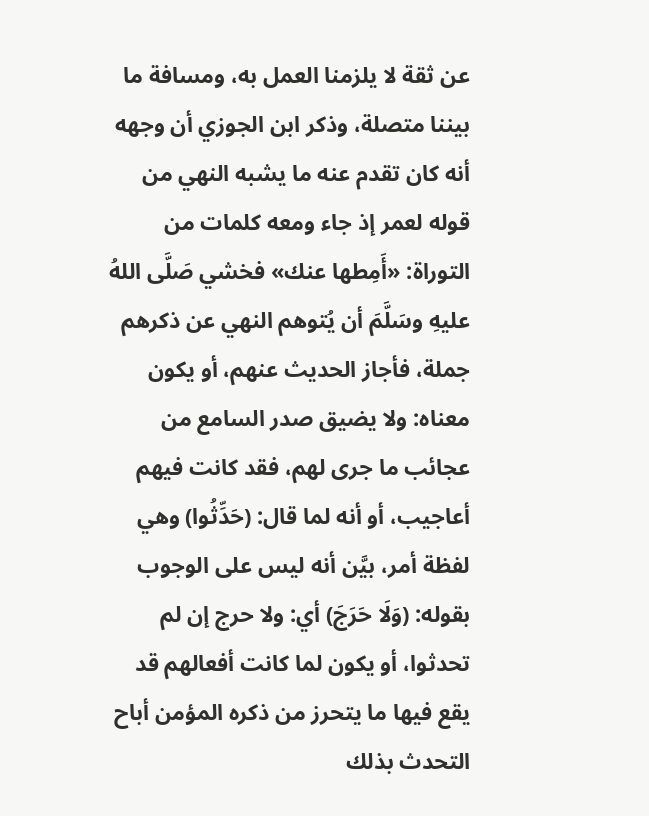عن ثقة لا يلزمنا العمل به، ومسافة ما بيننا متصلة، وذكر ابن الجوزي أن وجهه أنه كان تقدم عنه ما يشبه النهي من قوله لعمر إذ جاء ومعه كلمات من التوراة: «أَمِطها عنك» فخشي صَلَّى اللهُ عليهِ وسَلَّمَ أن يُتوهم النهي عن ذكرهم جملة، فأجاز الحديث عنهم، أو يكون معناه: ولا يضيق صدر السامع من عجائب ما جرى لهم، فقد كانت فيهم أعاجيب، أو أنه لما قال: (حَدِّثُوا) وهي لفظة أمر، بيَّن أنه ليس على الوجوب بقوله: (وَلَا حَرَجَ) أي: ولا حرج إن لم تحدثوا، أو يكون لما كانت أفعالهم قد يقع فيها ما يتحرز من ذكره المؤمن أباح التحدث بذلك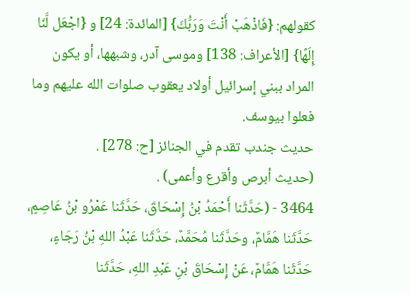كقولهم: {فَاذْهَبْ أَنْتَ وَرَبُّكَ} [المائدة: 24] و {اجْعَل لَّنَا إِلَهًا} [الأعراف: 138] وموسى آدر، وشبهها، أو يكون المراد ببني إسرائيل أولاد يعقوب صلوات الله عليهم وما فعلوا بيوسف.
حديث جندب تقدم في الجنائز [ح: 278] .
(حديث أبرص وأقرع وأعمى) .
3464 - (حَدَّثَنا أَحْمَدُ بْنُ إِسْحَاقَ، حَدَّثَنا عَمْرُو بْنُ عَاصِمٍ، حَدَّثَنا هَمَّامٌ، وحَدَّثَنا مُحَمَّدٌ، حَدَّثَنا عَبْدُ اللهِ بْنُ رَجَاءٍ، حَدَّثَنا هَمَّامٌ، عَنْ إِسْحَاقَ بْنِ عَبْدِ اللهِ، حَدَّثَنا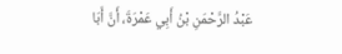عَبْدُ الرَّحْمَنِ بْنُ أَبِي عَمْرَةَ، أَنَّ أَبَا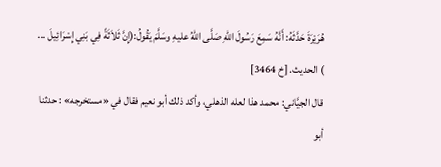هُرَيْرَةَ حَدَّثَهُ: أَنَّهُ سَمِعَ رَسُولَ اللهِ صَلَّى اللهُ عليهِ وسَلَّمَ يَقُولُ:(إِنَّ ثَلاَثَةً فِي بَنِي إِسْرَائِيلَ ... ) الحديث. [خ 3464]
قال الجيَّاني: محمد هذا لعله الذهلي، وأكد ذلك أبو نعيم فقال في «مستخرجه» : حدثنا أبو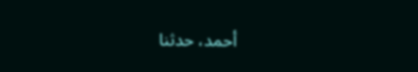أحمد، حدثنا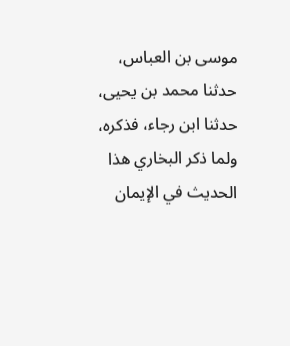موسى بن العباس، حدثنا محمد بن يحيى، حدثنا ابن رجاء، فذكره، ولما ذكر البخاري هذا الحديث في الإيمان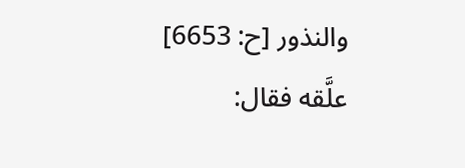والنذور [ح: 6653] علَّقه فقال: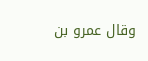وقال عمرو بن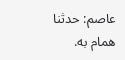عاصم: حدثنا همام به.